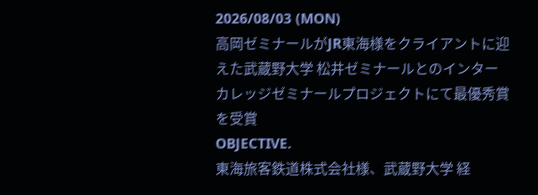2026/08/03 (MON)
高岡ゼミナールがJR東海様をクライアントに迎えた武蔵野大学 松井ゼミナールとのインターカレッジゼミナールプロジェクトにて最優秀賞を受賞
OBJECTIVE.
東海旅客鉄道株式会社様、武蔵野大学 経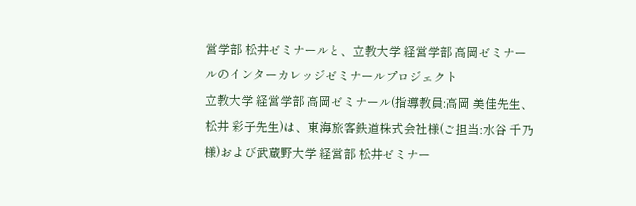営学部 松井ゼミナールと、立教大学 経営学部 高岡ゼミナールのインターカレッジゼミナールプロジェクト
立教大学 経営学部 高岡ゼミナール(指導教員:高岡 美佳先生、松井 彩子先生)は、東海旅客鉄道株式会社様(ご担当:水谷 千乃 様)および武蔵野大学 経営部 松井ゼミナー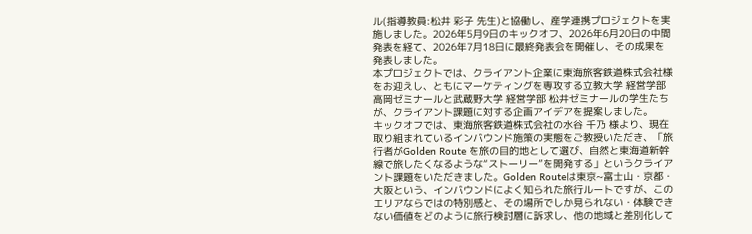ル(指導教員:松井 彩子 先生)と協働し、産学連携プロジェクトを実施しました。2026年5月9日のキックオフ、2026年6月20日の中間発表を経て、2026年7月18日に最終発表会を開催し、その成果を発表しました。
本プロジェクトでは、クライアント企業に東海旅客鉄道株式会社様をお迎えし、ともにマーケティングを専攻する立教大学 経営学部 高岡ゼミナールと武蔵野大学 経営学部 松井ゼミナールの学生たちが、クライアント課題に対する企画アイデアを提案しました。
キックオフでは、東海旅客鉄道株式会社の水谷 千乃 様より、現在取り組まれているインバウンド施策の実態をご教授いただき、「旅行者がGolden Route を旅の目的地として選び、自然と東海道新幹線で旅したくなるような“ストーリー”を開発する」というクライアント課題をいただきました。Golden Routeは東京~富士山・京都・大阪という、インバウンドによく知られた旅行ルートですが、このエリアならではの特別感と、その場所でしか見られない・体験できない価値をどのように旅行検討層に訴求し、他の地域と差別化して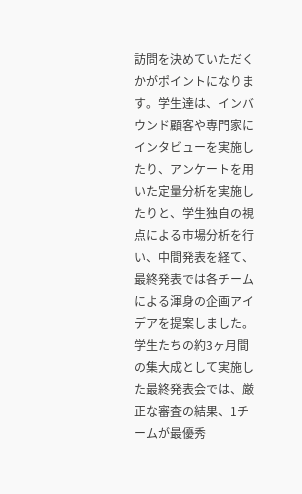訪問を決めていただくかがポイントになります。学生達は、インバウンド顧客や専門家にインタビューを実施したり、アンケートを用いた定量分析を実施したりと、学生独自の視点による市場分析を行い、中間発表を経て、最終発表では各チームによる渾身の企画アイデアを提案しました。
学生たちの約3ヶ月間の集大成として実施した最終発表会では、厳正な審査の結果、1チームが最優秀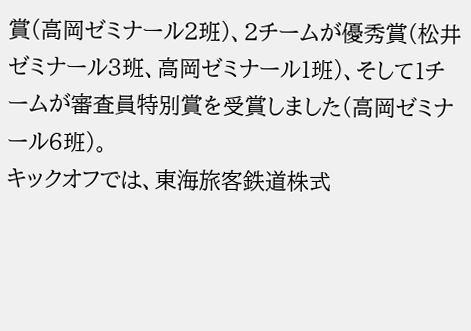賞(高岡ゼミナール2班)、2チームが優秀賞(松井ゼミナール3班、高岡ゼミナール1班)、そして1チームが審査員特別賞を受賞しました(高岡ゼミナール6班)。
キックオフでは、東海旅客鉄道株式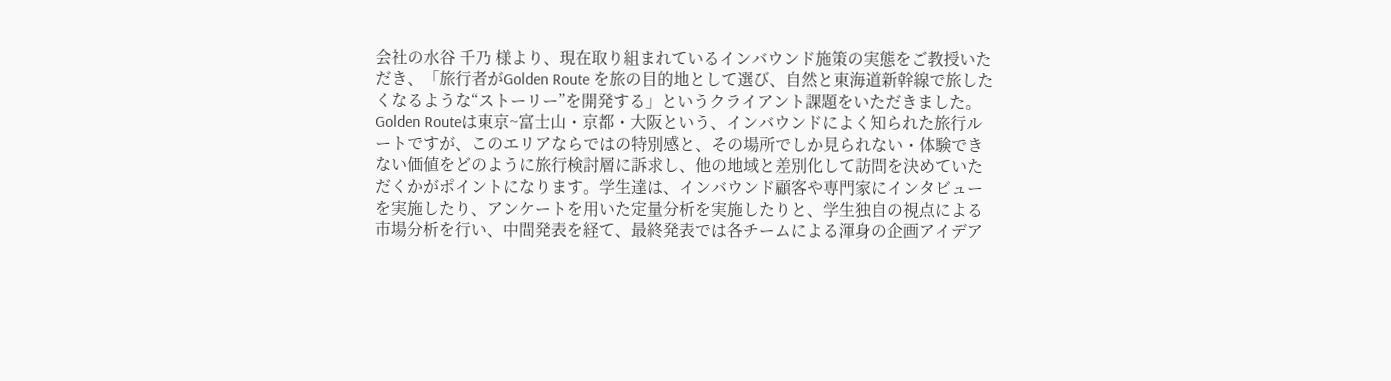会社の水谷 千乃 様より、現在取り組まれているインバウンド施策の実態をご教授いただき、「旅行者がGolden Route を旅の目的地として選び、自然と東海道新幹線で旅したくなるような“ストーリー”を開発する」というクライアント課題をいただきました。Golden Routeは東京~富士山・京都・大阪という、インバウンドによく知られた旅行ルートですが、このエリアならではの特別感と、その場所でしか見られない・体験できない価値をどのように旅行検討層に訴求し、他の地域と差別化して訪問を決めていただくかがポイントになります。学生達は、インバウンド顧客や専門家にインタビューを実施したり、アンケートを用いた定量分析を実施したりと、学生独自の視点による市場分析を行い、中間発表を経て、最終発表では各チームによる渾身の企画アイデア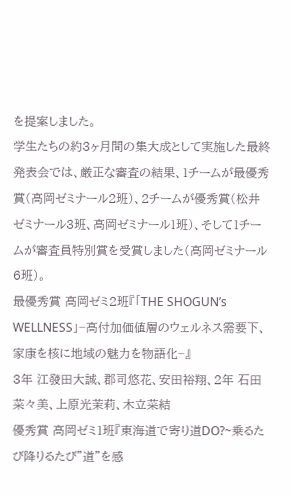を提案しました。
学生たちの約3ヶ月間の集大成として実施した最終発表会では、厳正な審査の結果、1チームが最優秀賞(高岡ゼミナール2班)、2チームが優秀賞(松井ゼミナール3班、高岡ゼミナール1班)、そして1チームが審査員特別賞を受賞しました(高岡ゼミナール6班)。
最優秀賞 高岡ゼミ2班『「THE SHOGUN’s WELLNESS」−高付加価値層のウェルネス需要下、家康を核に地域の魅力を物語化−』
3年 江發田大誠、郡司悠花、安田裕翔、2年 石田菜々美、上原光茉莉、木立菜結
優秀賞 高岡ゼミ1班『東海道で寄り道DO?~乗るたび降りるたび"道"を感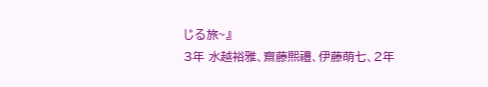じる旅~』
3年 水越裕雅、齋藤熙禮、伊藤萌七、2年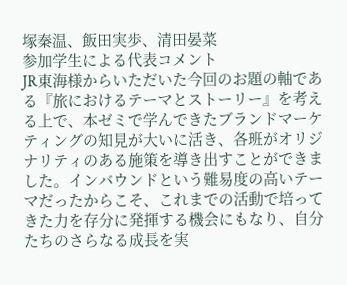塚秦温、飯田実歩、清田晏菜
参加学生による代表コメント
JR東海様からいただいた今回のお題の軸である『旅におけるテーマとストーリー』を考える上で、本ゼミで学んできたブランドマーケティングの知見が大いに活き、各班がオリジナリティのある施策を導き出すことができました。インバウンドという難易度の高いテーマだったからこそ、これまでの活動で培ってきた力を存分に発揮する機会にもなり、自分たちのさらなる成長を実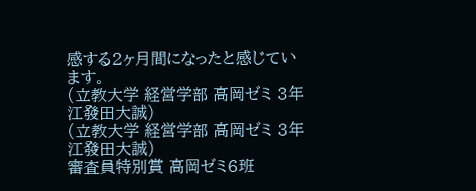感する2ヶ月間になったと感じています。
(立教大学 経営学部 高岡ゼミ 3年 江發田大誠)
(立教大学 経営学部 高岡ゼミ 3年 江發田大誠)
審査員特別賞 高岡ゼミ6班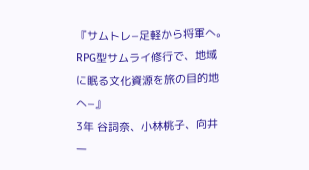『サムトレ−足軽から将軍へ。RPG型サムライ修行で、地域に眠る文化資源を旅の目的地へ−』
3年 谷詞奈、小林桃子、向井一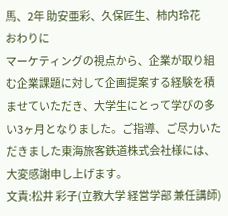馬、2年 助安亜彩、久保匠生、柿内玲花
おわりに
マーケティングの視点から、企業が取り組む企業課題に対して企画提案する経験を積ませていただき、大学生にとって学びの多い3ヶ月となりました。ご指導、ご尽力いただきました東海旅客鉄道株式会社様には、大変感謝申し上げます。
文責:松井 彩子(立教大学 経営学部 兼任講師)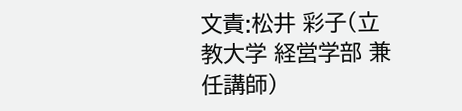文責:松井 彩子(立教大学 経営学部 兼任講師)